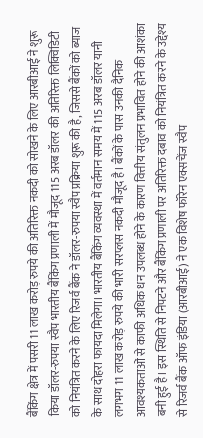बैंकिंग क्षेत्र में पसरी 11 लाख करोड़ रुपये की अतिरिक्त नकदी को सोखने के लिए आरबीआई ने शुरू किया डॉलर-रुपया स्वैप भारतीय बैंकिंग प्रणाली में मौजूद 115 अरब डॉलर की अतिरिक्त लिक्विडिटी को नियंत्रित करने के लिए रिजर्व बैंक ने डॉलर-रुपया स्वैप प्रक्रिया शुरू की है, जिससे बैंकों को ब्याज के साथ दोहरा फायदा मिलेगा। भारतीय बैंकिंग व्यवस्था में वर्तमान समय में 115 अरब डॉलर यानी लगभग 11 लाख करोड़ रुपये की भारी सरप्लस नकदी मौजूद है। बैंकों के पास उनकी दैनिक आवश्यकताओं से काफी अधिक धन उपलब्ध होने के कारण वित्तीय संतुलन प्रभावित होने की आशंका बनी हुई है। इस स्थिति से निपटने और बैंकिंग प्रणाली पर अतिरिक्त दबाव को नियंत्रित करने के उद्देश्य से रिजर्व बैंक ऑफ इंडिया (आरबीआई) ने एक विशेष फॉरेन एक्सचेंज स्वैप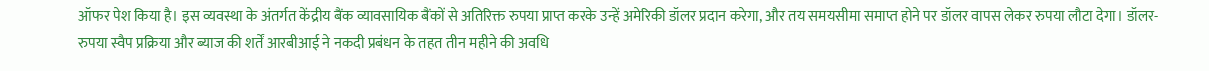ऑफर पेश किया है। इस व्यवस्था के अंतर्गत केंद्रीय बैंक व्यावसायिक बैंकों से अतिरिक्त रुपया प्राप्त करके उन्हें अमेरिकी डॉलर प्रदान करेगा, और तय समयसीमा समाप्त होने पर डॉलर वापस लेकर रुपया लौटा देगा। डॉलर-रुपया स्वैप प्रक्रिया और ब्याज की शर्तें आरबीआई ने नकदी प्रबंधन के तहत तीन महीने की अवधि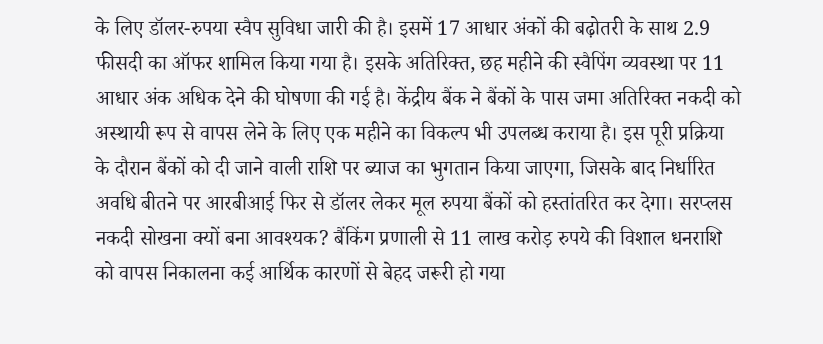के लिए डॉलर-रुपया स्वैप सुविधा जारी की है। इसमें 17 आधार अंकों की बढ़ोतरी के साथ 2.9 फीसदी का ऑफर शामिल किया गया है। इसके अतिरिक्त, छह महीने की स्वैपिंग व्यवस्था पर 11 आधार अंक अधिक देने की घोषणा की गई है। केंद्रीय बैंक ने बैंकों के पास जमा अतिरिक्त नकदी को अस्थायी रूप से वापस लेने के लिए एक महीने का विकल्प भी उपलब्ध कराया है। इस पूरी प्रक्रिया के दौरान बैंकों को दी जाने वाली राशि पर ब्याज का भुगतान किया जाएगा, जिसके बाद निर्धारित अवधि बीतने पर आरबीआई फिर से डॉलर लेकर मूल रुपया बैंकों को हस्तांतरित कर देगा। सरप्लस नकदी सोखना क्यों बना आवश्यक? बैंकिंग प्रणाली से 11 लाख करोड़ रुपये की विशाल धनराशि को वापस निकालना कई आर्थिक कारणों से बेहद जरूरी हो गया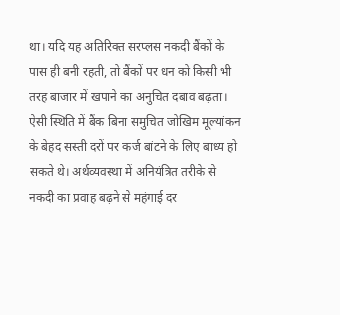था। यदि यह अतिरिक्त सरप्लस नकदी बैंकों के पास ही बनी रहती, तो बैंकों पर धन को किसी भी तरह बाजार में खपाने का अनुचित दबाव बढ़ता। ऐसी स्थिति में बैंक बिना समुचित जोखिम मूल्यांकन के बेहद सस्ती दरों पर कर्ज बांटने के लिए बाध्य हो सकते थे। अर्थव्यवस्था में अनियंत्रित तरीके से नकदी का प्रवाह बढ़ने से महंगाई दर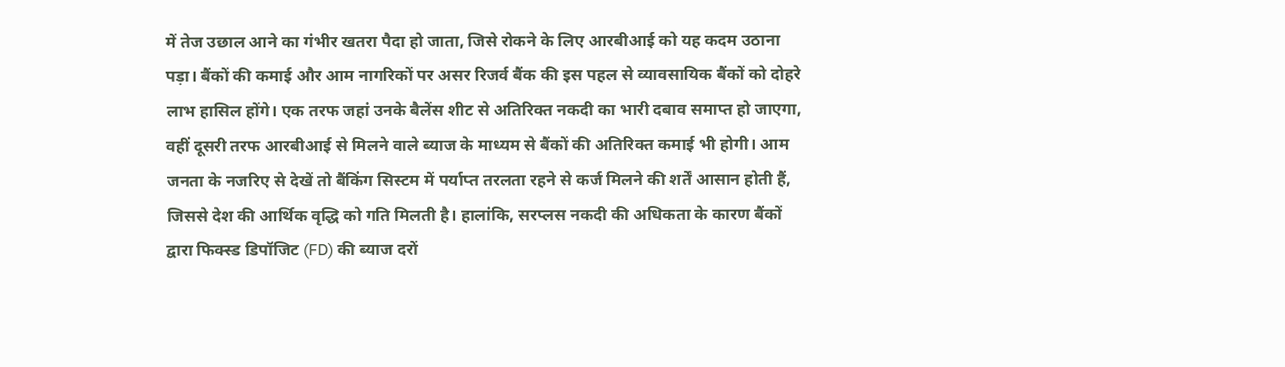में तेज उछाल आने का गंभीर खतरा पैदा हो जाता, जिसे रोकने के लिए आरबीआई को यह कदम उठाना पड़ा। बैंकों की कमाई और आम नागरिकों पर असर रिजर्व बैंक की इस पहल से व्यावसायिक बैंकों को दोहरे लाभ हासिल होंगे। एक तरफ जहां उनके बैलेंस शीट से अतिरिक्त नकदी का भारी दबाव समाप्त हो जाएगा, वहीं दूसरी तरफ आरबीआई से मिलने वाले ब्याज के माध्यम से बैंकों की अतिरिक्त कमाई भी होगी। आम जनता के नजरिए से देखें तो बैंकिंग सिस्टम में पर्याप्त तरलता रहने से कर्ज मिलने की शर्तें आसान होती हैं, जिससे देश की आर्थिक वृद्धि को गति मिलती है। हालांकि, सरप्लस नकदी की अधिकता के कारण बैंकों द्वारा फिक्स्ड डिपॉजिट (FD) की ब्याज दरों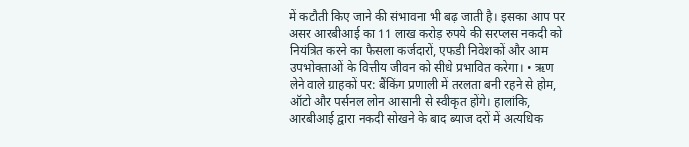में कटौती किए जाने की संभावना भी बढ़ जाती है। इसका आप पर असर आरबीआई का 11 लाख करोड़ रुपये की सरप्लस नकदी को नियंत्रित करने का फैसला कर्जदारों, एफडी निवेशकों और आम उपभोक्ताओं के वित्तीय जीवन को सीधे प्रभावित करेगा। • ऋण लेने वाले ग्राहकों पर: बैंकिंग प्रणाली में तरलता बनी रहने से होम, ऑटो और पर्सनल लोन आसानी से स्वीकृत होंगे। हालांकि, आरबीआई द्वारा नकदी सोखने के बाद ब्याज दरों में अत्यधिक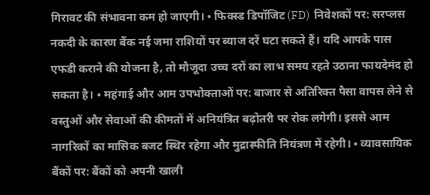गिरावट की संभावना कम हो जाएगी। • फिक्स्ड डिपॉजिट (FD) निवेशकों पर: सरप्लस नकदी के कारण बैंक नई जमा राशियों पर ब्याज दरें घटा सकते हैं। यदि आपके पास एफडी कराने की योजना है, तो मौजूदा उच्च दरों का लाभ समय रहते उठाना फायदेमंद हो सकता है। • महंगाई और आम उपभोक्ताओं पर: बाजार से अतिरिक्त पैसा वापस लेने से वस्तुओं और सेवाओं की कीमतों में अनियंत्रित बढ़ोतरी पर रोक लगेगी। इससे आम नागरिकों का मासिक बजट स्थिर रहेगा और मुद्रास्फीति नियंत्रण में रहेगी। • व्यावसायिक बैंकों पर: बैंकों को अपनी खाली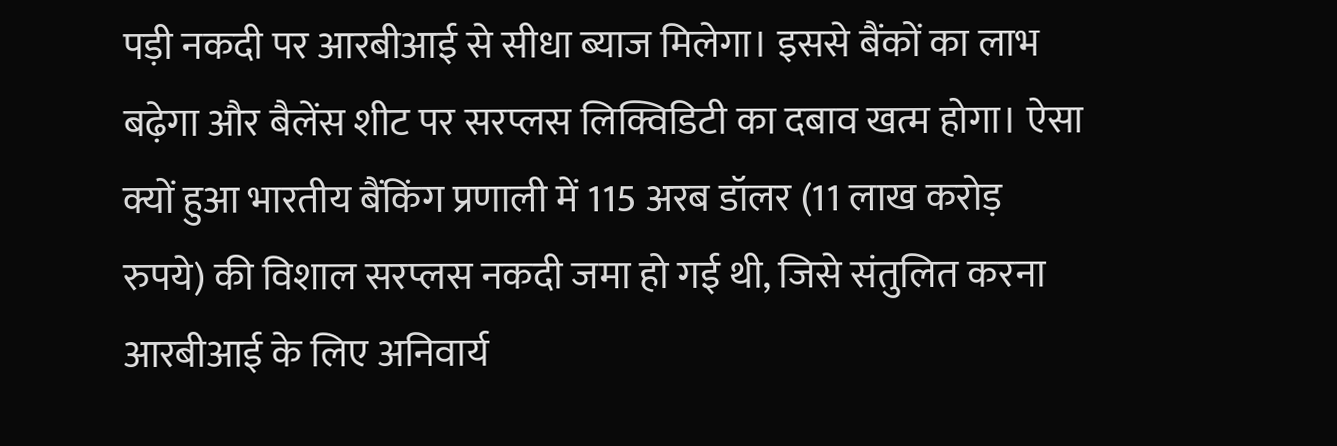पड़ी नकदी पर आरबीआई से सीधा ब्याज मिलेगा। इससे बैंकों का लाभ बढ़ेगा और बैलेंस शीट पर सरप्लस लिक्विडिटी का दबाव खत्म होगा। ऐसा क्यों हुआ भारतीय बैंकिंग प्रणाली में 115 अरब डॉलर (11 लाख करोड़ रुपये) की विशाल सरप्लस नकदी जमा हो गई थी, जिसे संतुलित करना आरबीआई के लिए अनिवार्य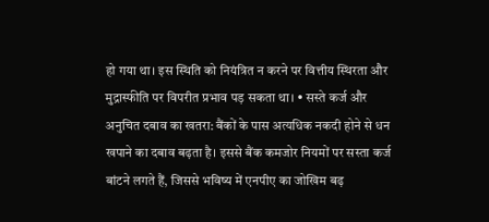हो गया था। इस स्थिति को नियंत्रित न करने पर वित्तीय स्थिरता और मुद्रास्फीति पर विपरीत प्रभाव पड़ सकता था। • सस्ते कर्ज और अनुचित दबाव का खतरा: बैंकों के पास अत्यधिक नकदी होने से धन खपाने का दबाव बढ़ता है। इससे बैंक कमजोर नियमों पर सस्ता कर्ज बांटने लगते हैं, जिससे भविष्य में एनपीए का जोखिम बढ़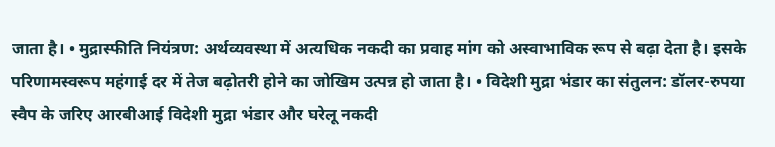जाता है। • मुद्रास्फीति नियंत्रण: अर्थव्यवस्था में अत्यधिक नकदी का प्रवाह मांग को अस्वाभाविक रूप से बढ़ा देता है। इसके परिणामस्वरूप महंगाई दर में तेज बढ़ोतरी होने का जोखिम उत्पन्न हो जाता है। • विदेशी मुद्रा भंडार का संतुलन: डॉलर-रुपया स्वैप के जरिए आरबीआई विदेशी मुद्रा भंडार और घरेलू नकदी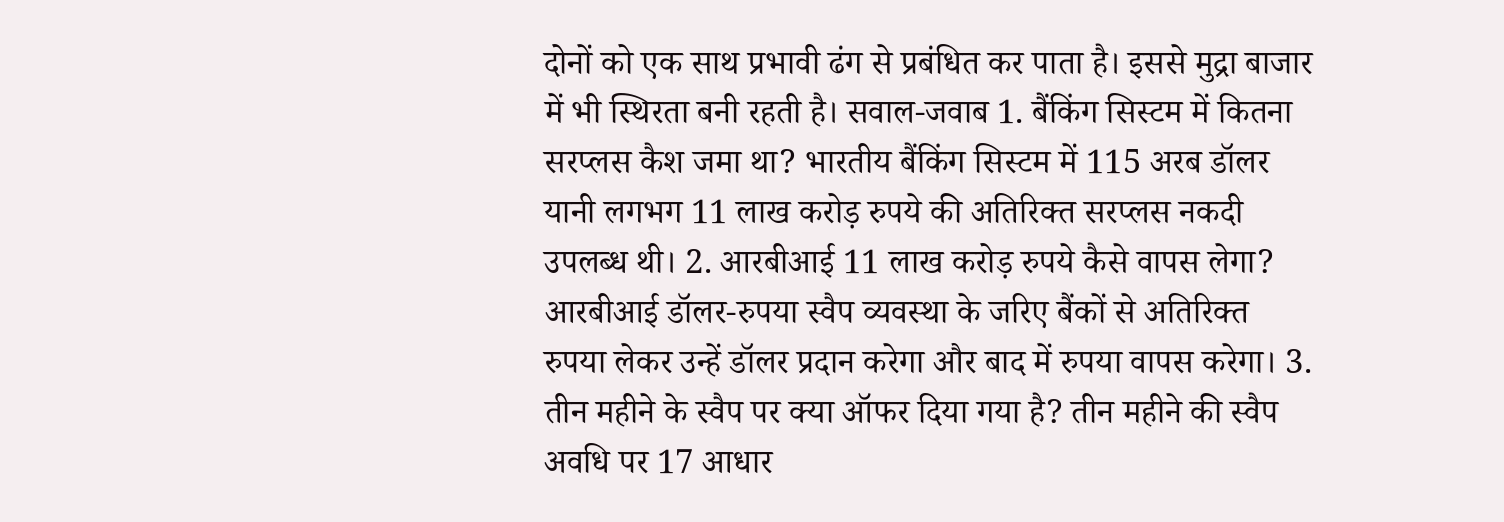दोनों को एक साथ प्रभावी ढंग से प्रबंधित कर पाता है। इससे मुद्रा बाजार में भी स्थिरता बनी रहती है। सवाल-जवाब 1. बैंकिंग सिस्टम में कितना सरप्लस कैश जमा था? भारतीय बैंकिंग सिस्टम में 115 अरब डॉलर यानी लगभग 11 लाख करोड़ रुपये की अतिरिक्त सरप्लस नकदी उपलब्ध थी। 2. आरबीआई 11 लाख करोड़ रुपये कैसे वापस लेगा? आरबीआई डॉलर-रुपया स्वैप व्यवस्था के जरिए बैंकों से अतिरिक्त रुपया लेकर उन्हें डॉलर प्रदान करेगा और बाद में रुपया वापस करेगा। 3. तीन महीने के स्वैप पर क्या ऑफर दिया गया है? तीन महीने की स्वैप अवधि पर 17 आधार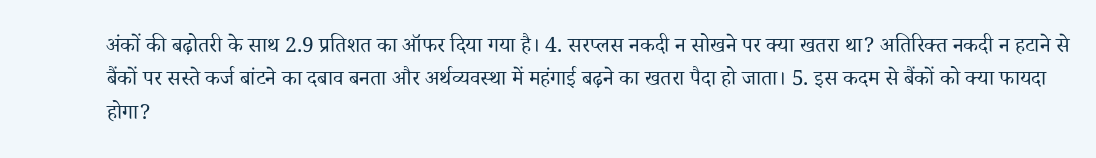अंकों की बढ़ोतरी के साथ 2.9 प्रतिशत का ऑफर दिया गया है। 4. सरप्लस नकदी न सोखने पर क्या खतरा था? अतिरिक्त नकदी न हटाने से बैंकों पर सस्ते कर्ज बांटने का दबाव बनता और अर्थव्यवस्था में महंगाई बढ़ने का खतरा पैदा हो जाता। 5. इस कदम से बैंकों को क्या फायदा होगा?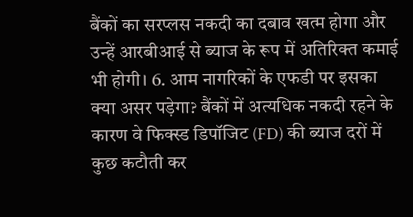बैंकों का सरप्लस नकदी का दबाव खत्म होगा और उन्हें आरबीआई से ब्याज के रूप में अतिरिक्त कमाई भी होगी। 6. आम नागरिकों के एफडी पर इसका क्या असर पड़ेगा? बैंकों में अत्यधिक नकदी रहने के कारण वे फिक्स्ड डिपॉजिट (FD) की ब्याज दरों में कुछ कटौती कर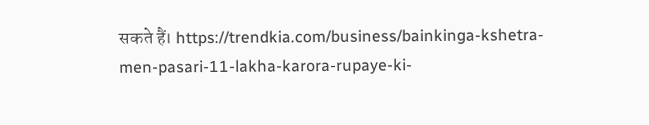सकते हैं। https://trendkia.com/business/bainkinga-kshetra-men-pasari-11-lakha-karora-rupaye-ki-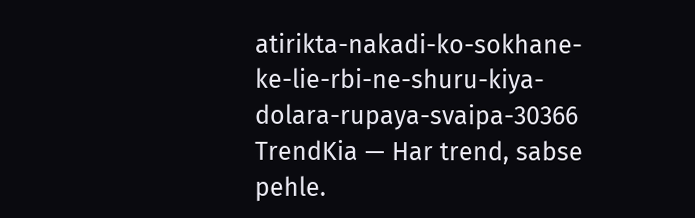atirikta-nakadi-ko-sokhane-ke-lie-rbi-ne-shuru-kiya-dolara-rupaya-svaipa-30366 TrendKia — Har trend, sabse pehle.